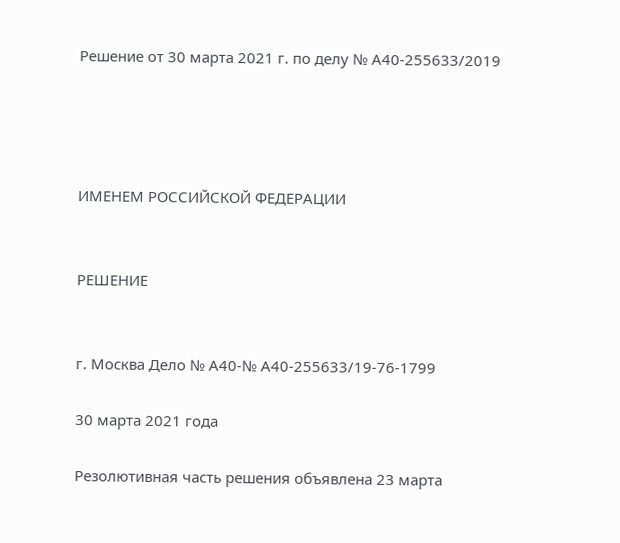Решение от 30 марта 2021 г. по делу № А40-255633/2019




ИМЕНЕМ РОССИЙСКОЙ ФЕДЕРАЦИИ


РЕШЕНИЕ


г. Москва Дело № А40-№ А40-255633/19-76-1799

30 марта 2021 года

Резолютивная часть решения объявлена 23 марта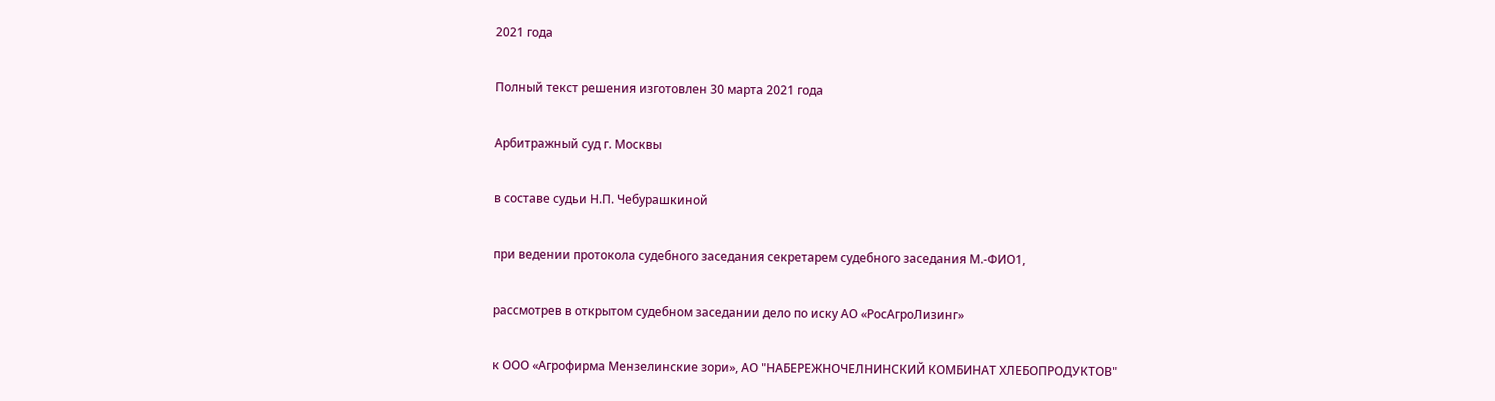2021 года

Полный текст решения изготовлен 30 марта 2021 года

Арбитражный суд г. Москвы

в составе судьи Н.П. Чебурашкиной

при ведении протокола судебного заседания секретарем судебного заседания М.-ФИО1,

рассмотрев в открытом судебном заседании дело по иску АО «РосАгроЛизинг»

к ООО «Агрофирма Мензелинские зори», АО "НАБЕРЕЖНОЧЕЛНИНСКИЙ КОМБИНАТ ХЛЕБОПРОДУКТОВ"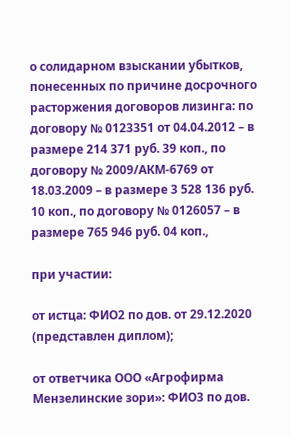о солидарном взыскании убытков, понесенных по причине досрочного расторжения договоров лизинга: по договору № 0123351 от 04.04.2012 – в размере 214 371 руб. 39 коп., по договору № 2009/АКМ-6769 от 18.03.2009 – в размере 3 528 136 руб. 10 коп., по договору № 0126057 – в размере 765 946 руб. 04 коп.,

при участии:

от истца: ФИО2 по дов. от 29.12.2020 (представлен диплом);

от ответчика ООО «Агрофирма Мензелинские зори»: ФИО3 по дов.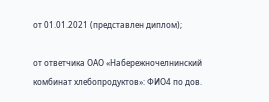от 01.01.2021 (представлен диплом);

от ответчика ОАО «Набережночелнинский комбинат хлебопродуктов»: ФИО4 по дов.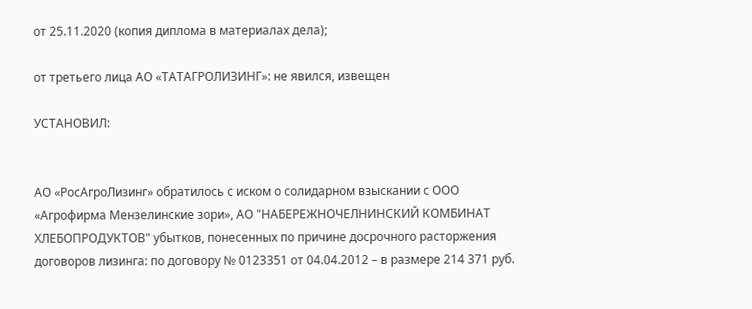от 25.11.2020 (копия диплома в материалах дела);

от третьего лица АО «ТАТАГРОЛИЗИНГ»: не явился, извещен

УСТАНОВИЛ:


АО «РосАгроЛизинг» обратилось с иском о солидарном взыскании с ООО «Агрофирма Мензелинские зори», АО "НАБЕРЕЖНОЧЕЛНИНСКИЙ КОМБИНАТ ХЛЕБОПРОДУКТОВ" убытков, понесенных по причине досрочного расторжения договоров лизинга: по договору № 0123351 от 04.04.2012 – в размере 214 371 руб.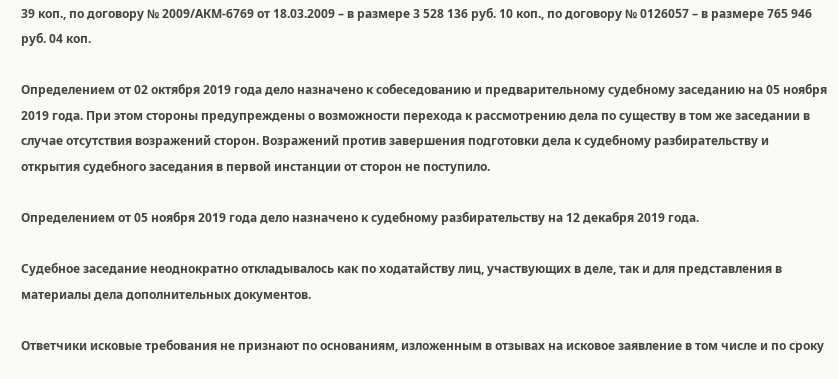39 коп., по договору № 2009/АКМ-6769 от 18.03.2009 – в размере 3 528 136 руб. 10 коп., по договору № 0126057 – в размере 765 946 руб. 04 коп.

Определением от 02 октября 2019 года дело назначено к собеседованию и предварительному судебному заседанию на 05 ноября 2019 года. При этом стороны предупреждены о возможности перехода к рассмотрению дела по существу в том же заседании в случае отсутствия возражений сторон. Возражений против завершения подготовки дела к судебному разбирательству и открытия судебного заседания в первой инстанции от сторон не поступило.

Определением от 05 ноября 2019 года дело назначено к судебному разбирательству на 12 декабря 2019 года.

Судебное заседание неоднократно откладывалось как по ходатайству лиц, участвующих в деле, так и для представления в материалы дела дополнительных документов.

Ответчики исковые требования не признают по основаниям, изложенным в отзывах на исковое заявление в том числе и по сроку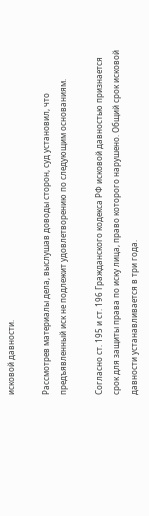исковой давности.

Рассмотрев материалы дела, выслушав доводы сторон, суд установил, что предъявленный иск не подлежит удовлетворению по следующим основаниям.

Согласно ст. 195 и ст. 196 Гражданского кодекса РФ исковой давностью признается срок для защиты права по иску лица, право которого нарушено. Общий срок исковой давности устанавливается в три года.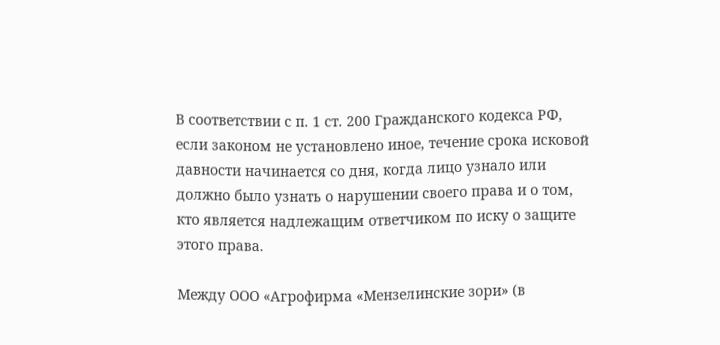В соответствии с п. 1 ст. 200 Гражданского кодекса РФ, если законом не установлено иное, течение срока исковой давности начинается со дня, когда лицо узнало или должно было узнать о нарушении своего права и о том, кто является надлежащим ответчиком по иску о защите этого права.

Между ООО «Агрофирма «Мензелинские зори» (в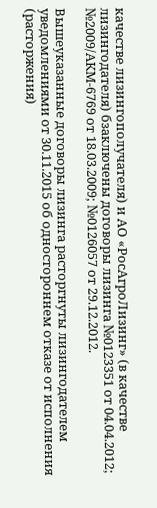качестве лизингополучателя) и АО «РосАгроЛизинг» (в качестве лизингодателя) бзаключены договоры лизинга №0123351 от 04.04.2012; №2009/АКМ-6769 от 18.03.2009; №0126057 от 29.12.2012.

Вышеуказанные договоры лизинга расторгнуты лизингодателем уведомлениями от 30.11.2015 об одностороннем отказе от исполнения (расторжения)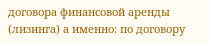договора финансовой аренды (лизинга) а именно: по договору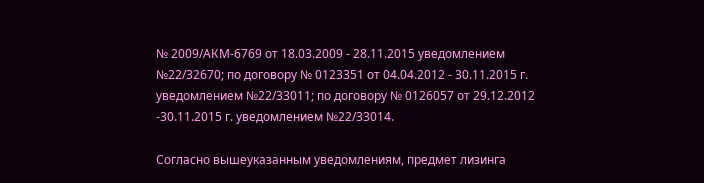№ 2009/АКМ-6769 от 18.03.2009 - 28.11.2015 уведомлением №22/32670; по договору № 0123351 от 04.04.2012 - 30.11.2015 г. уведомлением №22/33011; по договору № 0126057 от 29.12.2012 -30.11.2015 г. уведомлением №22/33014.

Согласно вышеуказанным уведомлениям, предмет лизинга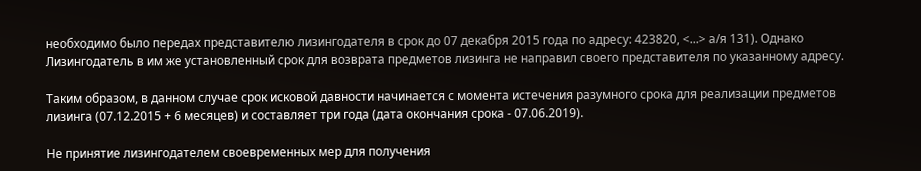необходимо было передах представителю лизингодателя в срок до 07 декабря 2015 года по адресу: 423820, <...> а/я 131). Однако Лизингодатель в им же установленный срок для возврата предметов лизинга не направил своего представителя по указанному адресу.

Таким образом, в данном случае срок исковой давности начинается с момента истечения разумного срока для реализации предметов лизинга (07.12.2015 + 6 месяцев) и составляет три года (дата окончания срока - 07.06.2019).

Не принятие лизингодателем своевременных мер для получения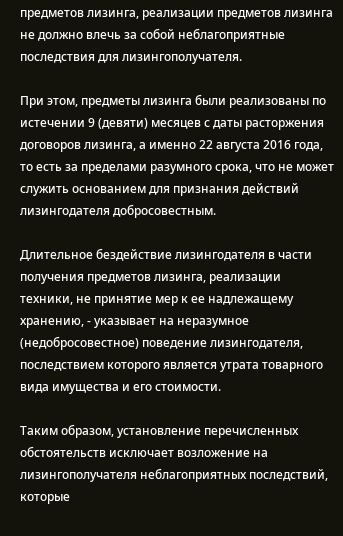предметов лизинга, реализации предметов лизинга не должно влечь за собой неблагоприятные последствия для лизингополучателя.

При этом, предметы лизинга были реализованы по истечении 9 (девяти) месяцев с даты расторжения договоров лизинга, а именно 22 августа 2016 года, то есть за пределами разумного срока, что не может служить основанием для признания действий лизингодателя добросовестным.

Длительное бездействие лизингодателя в части получения предметов лизинга, реализации техники, не принятие мер к ее надлежащему хранению, - указывает на неразумное (недобросовестное) поведение лизингодателя, последствием которого является утрата товарного вида имущества и его стоимости.

Таким образом, установление перечисленных обстоятельств исключает возложение на лизингополучателя неблагоприятных последствий, которые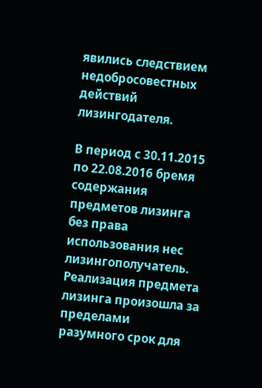явились следствием недобросовестных действий лизингодателя.

В период с 30.11.2015 по 22.08.2016 бремя содержания предметов лизинга без права использования нес лизингополучатель. Реализация предмета лизинга произошла за пределами разумного срок для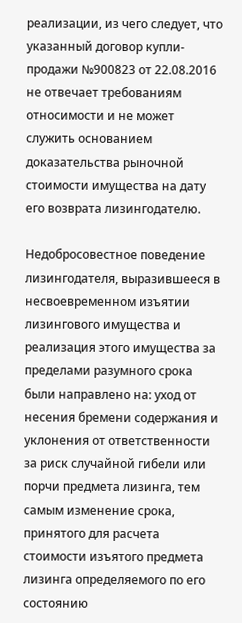реализации, из чего следует, что указанный договор купли-продажи №900823 от 22.08.2016 не отвечает требованиям относимости и не может служить основанием доказательства рыночной стоимости имущества на дату его возврата лизингодателю.

Недобросовестное поведение лизингодателя, выразившееся в несвоевременном изъятии лизингового имущества и реализация этого имущества за пределами разумного срока были направлено на: уход от несения бремени содержания и уклонения от ответственности за риск случайной гибели или порчи предмета лизинга, тем самым изменение срока, принятого для расчета стоимости изъятого предмета лизинга определяемого по его состоянию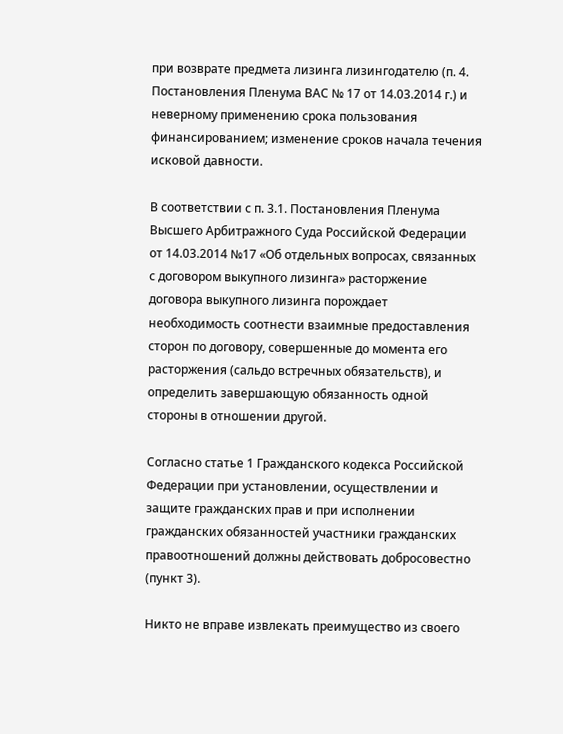при возврате предмета лизинга лизингодателю (п. 4. Постановления Пленума ВАС № 17 от 14.03.2014 г.) и неверному применению срока пользования финансированием; изменение сроков начала течения исковой давности.

В соответствии с п. 3.1. Постановления Пленума Высшего Арбитражного Суда Российской Федерации от 14.03.2014 №17 «Об отдельных вопросах, связанных с договором выкупного лизинга» расторжение договора выкупного лизинга порождает необходимость соотнести взаимные предоставления сторон по договору, совершенные до момента его расторжения (сальдо встречных обязательств), и определить завершающую обязанность одной стороны в отношении другой.

Согласно статье 1 Гражданского кодекса Российской Федерации при установлении, осуществлении и защите гражданских прав и при исполнении гражданских обязанностей участники гражданских правоотношений должны действовать добросовестно (пункт 3).

Никто не вправе извлекать преимущество из своего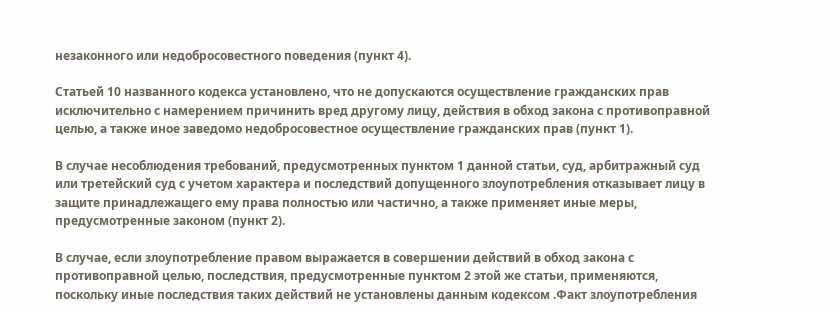незаконного или недобросовестного поведения (пункт 4).

Статьей 10 названного кодекса установлено, что не допускаются осуществление гражданских прав исключительно с намерением причинить вред другому лицу, действия в обход закона с противоправной целью, а также иное заведомо недобросовестное осуществление гражданских прав (пункт 1).

В случае несоблюдения требований, предусмотренных пунктом 1 данной статьи, суд, арбитражный суд или третейский суд с учетом характера и последствий допущенного злоупотребления отказывает лицу в защите принадлежащего ему права полностью или частично, а также применяет иные меры, предусмотренные законом (пункт 2).

В случае, если злоупотребление правом выражается в совершении действий в обход закона с противоправной целью, последствия, предусмотренные пунктом 2 этой же статьи, применяются, поскольку иные последствия таких действий не установлены данным кодексом .Факт злоупотребления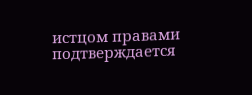истцом правами подтверждается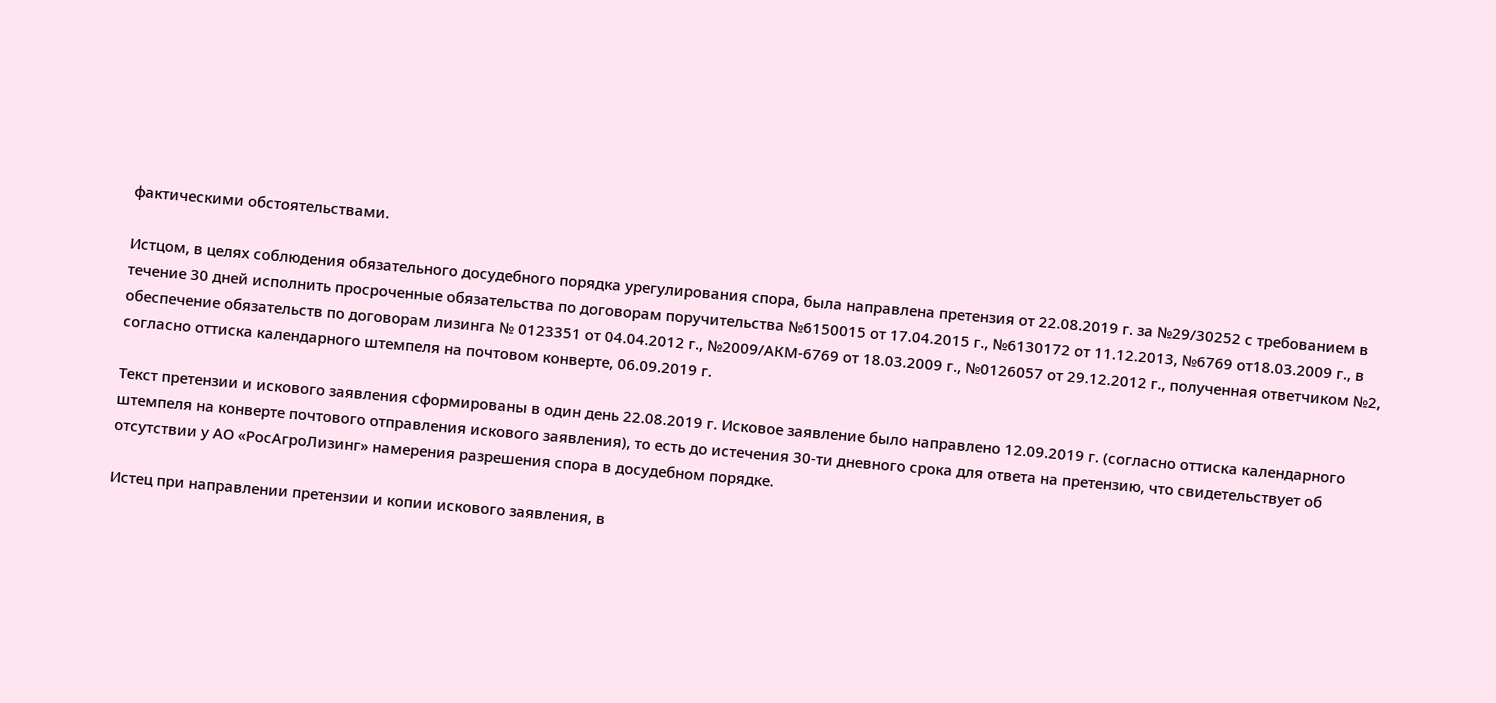фактическими обстоятельствами.

Истцом, в целях соблюдения обязательного досудебного порядка урегулирования спора, была направлена претензия от 22.08.2019 г. за №29/30252 с требованием в течение 30 дней исполнить просроченные обязательства по договорам поручительства №6150015 от 17.04.2015 г., №6130172 от 11.12.2013, №6769 от18.03.2009 г., в обеспечение обязательств по договорам лизинга № 0123351 от 04.04.2012 г., №2009/АКМ-6769 от 18.03.2009 г., №0126057 от 29.12.2012 г., полученная ответчиком №2, согласно оттиска календарного штемпеля на почтовом конверте, 06.09.2019 г.

Текст претензии и искового заявления сформированы в один день 22.08.2019 г. Исковое заявление было направлено 12.09.2019 г. (согласно оттиска календарного штемпеля на конверте почтового отправления искового заявления), то есть до истечения 30-ти дневного срока для ответа на претензию, что свидетельствует об отсутствии у АО «РосАгроЛизинг» намерения разрешения спора в досудебном порядке.

Истец при направлении претензии и копии искового заявления, в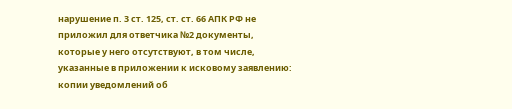нарушение п. 3 ст. 125, ст. ст. 66 АПК РФ не приложил для ответчика №2 документы, которые у него отсутствуют, в том числе, указанные в приложении к исковому заявлению: копии уведомлений об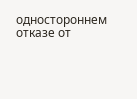одностороннем отказе от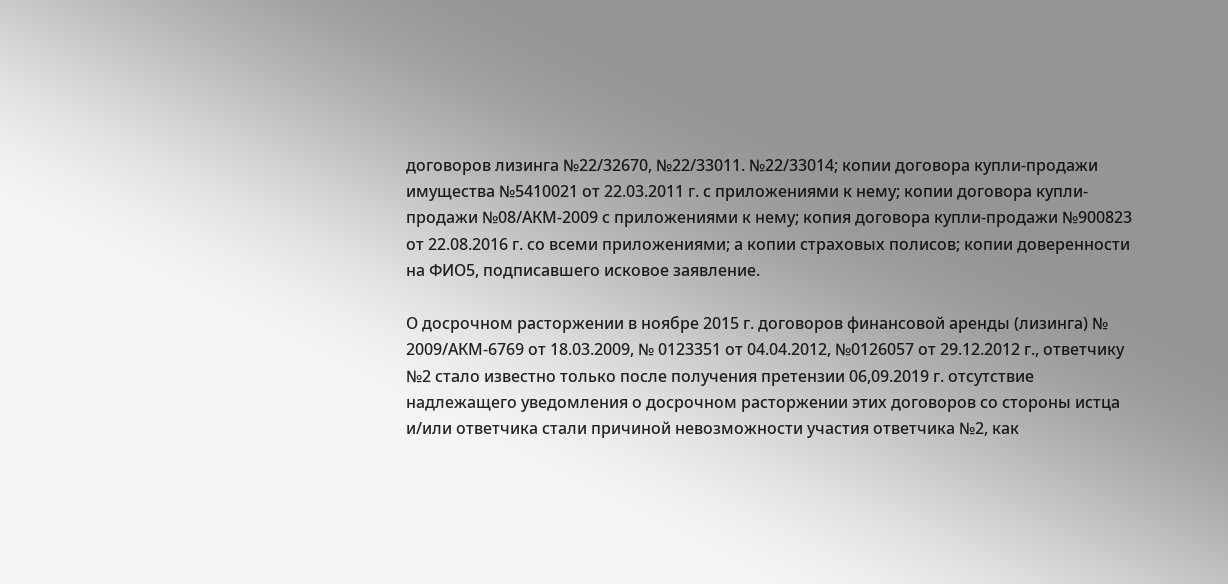договоров лизинга №22/32670, №22/33011. №22/33014; копии договора купли-продажи имущества №5410021 от 22.03.2011 г. с приложениями к нему; копии договора купли-продажи №08/АКМ-2009 с приложениями к нему; копия договора купли-продажи №900823 от 22.08.2016 г. со всеми приложениями; а копии страховых полисов; копии доверенности на ФИО5, подписавшего исковое заявление.

О досрочном расторжении в ноябре 2015 г. договоров финансовой аренды (лизинга) № 2009/АКМ-6769 от 18.03.2009, № 0123351 от 04.04.2012, №0126057 от 29.12.2012 г., ответчику №2 стало известно только после получения претензии 06,09.2019 г. отсутствие надлежащего уведомления о досрочном расторжении этих договоров со стороны истца и/или ответчика стали причиной невозможности участия ответчика №2, как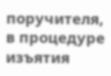поручителя, в процедуре изъятия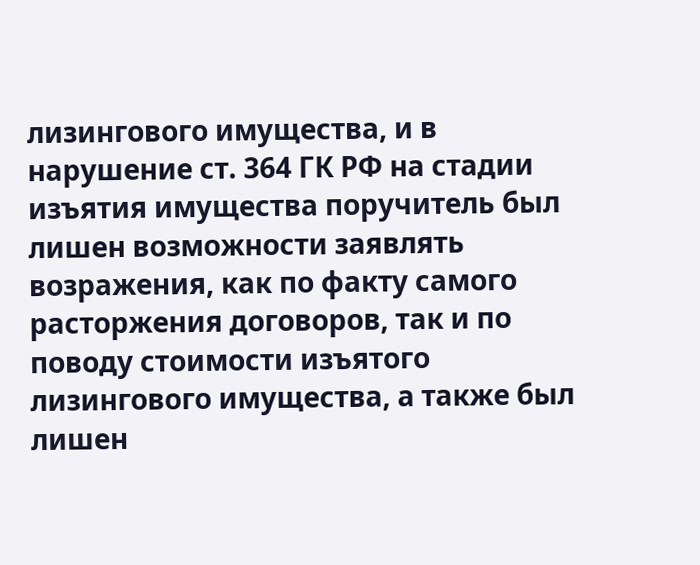лизингового имущества, и в нарушение ст. 364 ГК РФ на стадии изъятия имущества поручитель был лишен возможности заявлять возражения, как по факту самого расторжения договоров, так и по поводу стоимости изъятого лизингового имущества, а также был лишен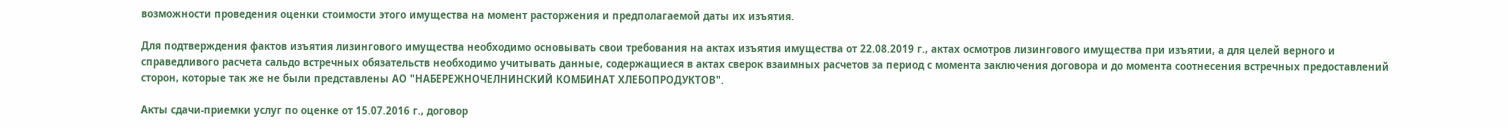возможности проведения оценки стоимости этого имущества на момент расторжения и предполагаемой даты их изъятия.

Для подтверждения фактов изъятия лизингового имущества необходимо основывать свои требования на актах изъятия имущества от 22.08.2019 г., актах осмотров лизингового имущества при изъятии, а для целей верного и справедливого расчета сальдо встречных обязательств необходимо учитывать данные, содержащиеся в актах сверок взаимных расчетов за период с момента заключения договора и до момента соотнесения встречных предоставлений сторон, которые так же не были представлены АО "НАБЕРЕЖНОЧЕЛНИНСКИЙ КОМБИНАТ ХЛЕБОПРОДУКТОВ".

Акты сдачи-приемки услуг по оценке от 15.07.2016 г., договор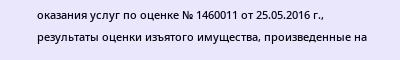оказания услуг по оценке № 1460011 от 25.05.2016 г., результаты оценки изъятого имущества, произведенные на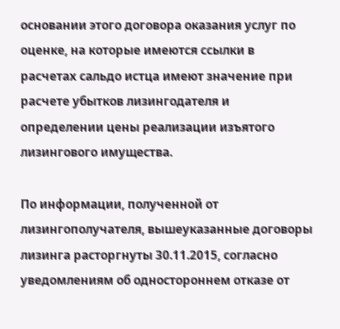основании этого договора оказания услуг по оценке, на которые имеются ссылки в расчетах сальдо истца имеют значение при расчете убытков лизингодателя и определении цены реализации изъятого лизингового имущества.

По информации, полученной от лизингополучателя, вышеуказанные договоры лизинга расторгнуты 30.11.2015, согласно уведомлениям об одностороннем отказе от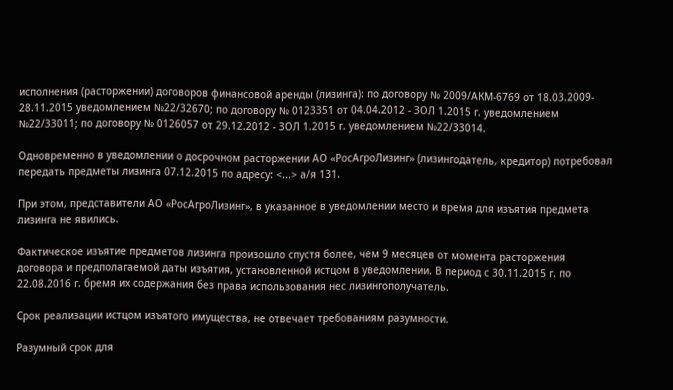исполнения (расторжении) договоров финансовой аренды (лизинга): по договору № 2009/АКМ-6769 от 18.03.2009- 28.11.2015 уведомлением №22/32670; по договору № 0123351 от 04.04.2012 - ЗОЛ 1.2015 г. уведомлением №22/33011; по договору № 0126057 от 29.12.2012 - ЗОЛ 1.2015 г. уведомлением №22/33014.

Одновременно в уведомлении о досрочном расторжении АО «РосАгроЛизинг» (лизингодатель, кредитор) потребовал передать предметы лизинга 07.12.2015 по адресу: <...> а/я 131.

При этом, представители АО «РосАгроЛизинг», в указанное в уведомлении место и время для изъятия предмета лизинга не явились.

Фактическое изъятие предметов лизинга произошло спустя более, чем 9 месяцев от момента расторжения договора и предполагаемой даты изъятия, установленной истцом в уведомлении. В период с 30.11.2015 г. по 22.08.2016 г. бремя их содержания без права использования нес лизингополучатель.

Срок реализации истцом изъятого имущества, не отвечает требованиям разумности.

Разумный срок для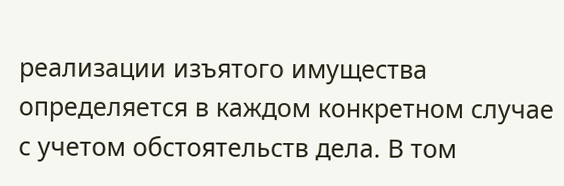реализации изъятого имущества определяется в каждом конкретном случае с учетом обстоятельств дела. В том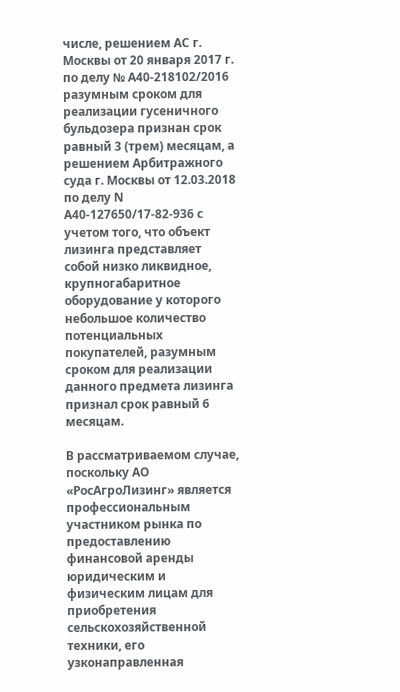числе, решением АС г. Москвы от 20 января 2017 г. по делу № А40-218102/2016 разумным сроком для реализации гусеничного бульдозера признан срок равный 3 (трем) месяцам, а решением Арбитражного суда г. Москвы от 12.03.2018 по делу N А40-127650/17-82-936 с учетом того, что объект лизинга представляет собой низко ликвидное, крупногабаритное оборудование у которого небольшое количество потенциальных покупателей, разумным сроком для реализации данного предмета лизинга признал срок равный 6 месяцам.

В рассматриваемом случае, поскольку АО «РосАгроЛизинг» является профессиональным участником рынка по предоставлению финансовой аренды юридическим и физическим лицам для приобретения сельскохозяйственной техники, его узконаправленная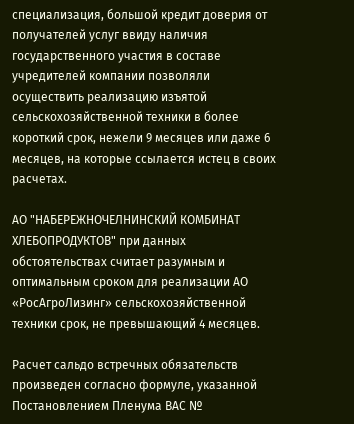специализация, большой кредит доверия от получателей услуг ввиду наличия государственного участия в составе учредителей компании позволяли осуществить реализацию изъятой сельскохозяйственной техники в более короткий срок, нежели 9 месяцев или даже 6 месяцев, на которые ссылается истец в своих расчетах.

АО "НАБЕРЕЖНОЧЕЛНИНСКИЙ КОМБИНАТ ХЛЕБОПРОДУКТОВ" при данных обстоятельствах считает разумным и оптимальным сроком для реализации АО «РосАгроЛизинг» сельскохозяйственной техники срок, не превышающий 4 месяцев.

Расчет сальдо встречных обязательств произведен согласно формуле, указанной Постановлением Пленума ВАС №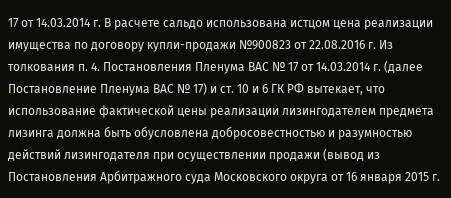17 от 14.03.2014 г. В расчете сальдо использована истцом цена реализации имущества по договору купли-продажи №900823 от 22.08.2016 г. Из толкования п. 4. Постановления Пленума ВАС № 17 от 14.03.2014 г. (далее Постановление Пленума ВАС № 17) и ст. 10 и 6 ГК РФ вытекает, что использование фактической цены реализации лизингодателем предмета лизинга должна быть обусловлена добросовестностью и разумностью действий лизингодателя при осуществлении продажи (вывод из Постановления Арбитражного суда Московского округа от 16 января 2015 г.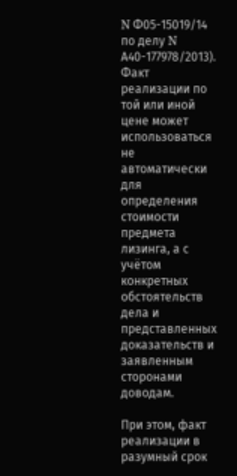N Ф05-15019/14 по делу N А40-177978/2013). Факт реализации по той или иной цене может использоваться не автоматически для определения стоимости предмета лизинга, а с учётом конкретных обстоятельств дела и представленных доказательств и заявленным сторонами доводам.

При этом, факт реализации в разумный срок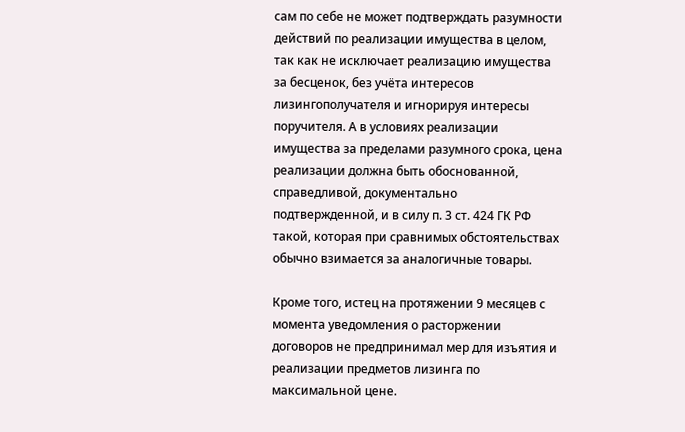сам по себе не может подтверждать разумности действий по реализации имущества в целом, так как не исключает реализацию имущества за бесценок, без учёта интересов лизингополучателя и игнорируя интересы поручителя. А в условиях реализации имущества за пределами разумного срока, цена реализации должна быть обоснованной, справедливой, документально подтвержденной, и в силу п. 3 ст. 424 ГК РФ такой, которая при сравнимых обстоятельствах обычно взимается за аналогичные товары.

Кроме того, истец на протяжении 9 месяцев с момента уведомления о расторжении договоров не предпринимал мер для изъятия и реализации предметов лизинга по максимальной цене.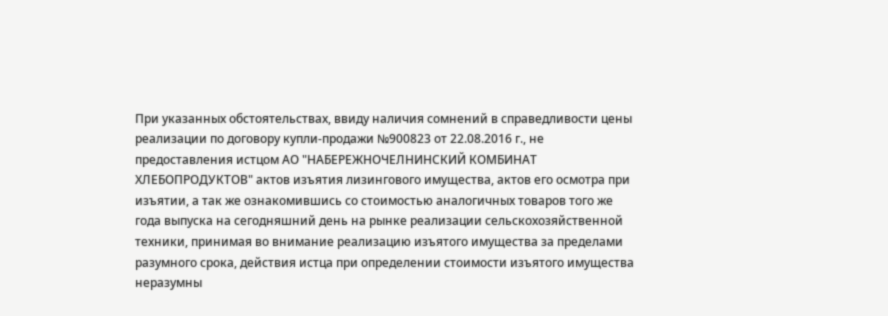При указанных обстоятельствах, ввиду наличия сомнений в справедливости цены реализации по договору купли-продажи №900823 от 22.08.2016 г., не предоставления истцом АО "НАБЕРЕЖНОЧЕЛНИНСКИЙ КОМБИНАТ ХЛЕБОПРОДУКТОВ" актов изъятия лизингового имущества, актов его осмотра при изъятии, а так же ознакомившись со стоимостью аналогичных товаров того же года выпуска на сегодняшний день на рынке реализации сельскохозяйственной техники, принимая во внимание реализацию изъятого имущества за пределами разумного срока, действия истца при определении стоимости изъятого имущества неразумны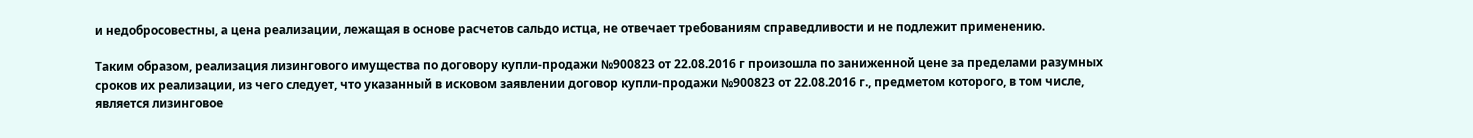и недобросовестны, а цена реализации, лежащая в основе расчетов сальдо истца, не отвечает требованиям справедливости и не подлежит применению.

Таким образом, реализация лизингового имущества по договору купли-продажи №900823 от 22.08.2016 г произошла по заниженной цене за пределами разумных сроков их реализации, из чего следует, что указанный в исковом заявлении договор купли-продажи №900823 от 22.08.2016 г., предметом которого, в том числе, является лизинговое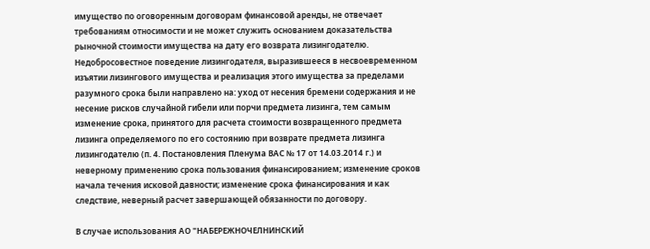имущество по оговоренным договорам финансовой аренды, не отвечает требованиям относимости и не может служить основанием доказательства рыночной стоимости имущества на дату его возврата лизингодателю. Недобросовестное поведение лизингодателя, выразившееся в несвоевременном изъятии лизингового имущества и реализация этого имущества за пределами разумного срока были направлено на: уход от несения бремени содержания и не несение рисков случайной гибели или порчи предмета лизинга, тем самым изменение срока, принятого для расчета стоимости возвращенного предмета лизинга определяемого по его состоянию при возврате предмета лизинга лизингодателю (п. 4. Постановления Пленума ВАС № 17 от 14.03.2014 г.) и неверному применению срока пользования финансированием; изменение сроков начала течения исковой давности; изменение срока финансирования и как следствие, неверный расчет завершающей обязанности по договору.

В случае использования АО "НАБЕРЕЖНОЧЕЛНИНСКИЙ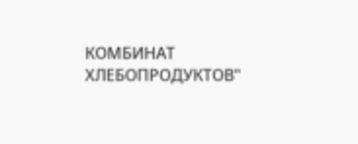КОМБИНАТ ХЛЕБОПРОДУКТОВ"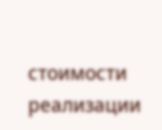стоимости реализации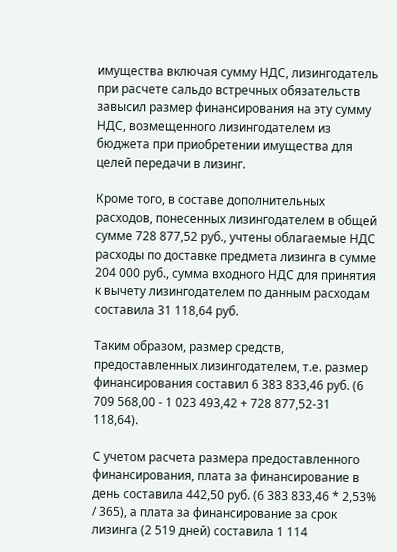имущества включая сумму НДС, лизингодатель при расчете сальдо встречных обязательств завысил размер финансирования на эту сумму НДС, возмещенного лизингодателем из бюджета при приобретении имущества для целей передачи в лизинг.

Кроме того, в составе дополнительных расходов, понесенных лизингодателем в общей сумме 728 877,52 руб., учтены облагаемые НДС расходы по доставке предмета лизинга в сумме 204 000 руб., сумма входного НДС для принятия к вычету лизингодателем по данным расходам составила 31 118,64 руб.

Таким образом, размер средств, предоставленных лизингодателем, т.е. размер финансирования составил 6 383 833,46 руб. (6 709 568,00 - 1 023 493,42 + 728 877,52-31 118,64).

С учетом расчета размера предоставленного финансирования, плата за финансирование в день составила 442,50 руб. (6 383 833,46 * 2,53% / 365), а плата за финансирование за срок лизинга (2 519 дней) составила 1 114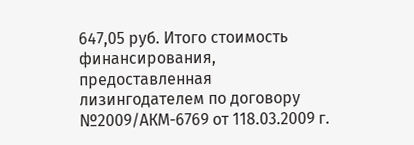647,05 руб. Итого стоимость финансирования, предоставленная лизингодателем по договору №2009/АКМ-6769 от 118.03.2009 г.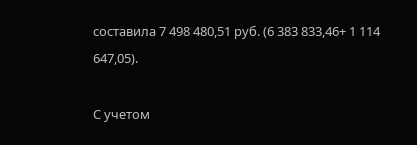составила 7 498 480,51 руб. (6 383 833,46+ 1 114 647,05).

С учетом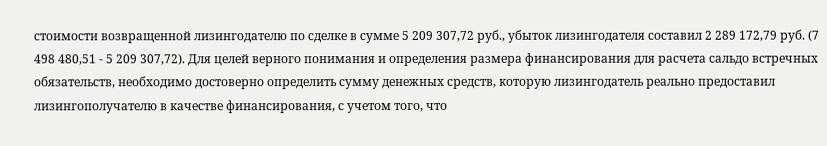стоимости возвращенной лизингодателю по сделке в сумме 5 209 307,72 руб., убыток лизингодателя составил 2 289 172,79 руб. (7 498 480,51 - 5 209 307,72). Для целей верного понимания и определения размера финансирования для расчета сальдо встречных обязательств, необходимо достоверно определить сумму денежных средств, которую лизингодатель реально предоставил лизингополучателю в качестве финансирования, с учетом того, что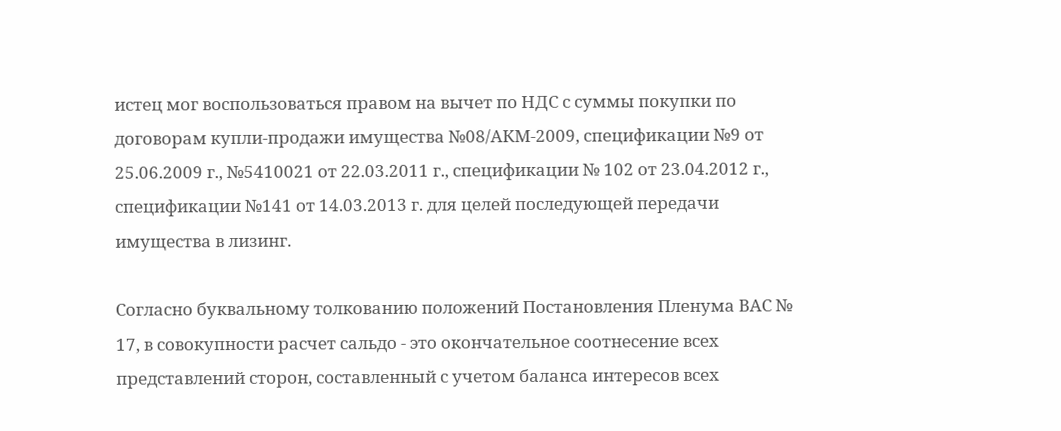истец мог воспользоваться правом на вычет по НДС с суммы покупки по договорам купли-продажи имущества №08/АКМ-2009, спецификации №9 от 25.06.2009 г., №5410021 от 22.03.2011 г., спецификации № 102 от 23.04.2012 г., спецификации №141 от 14.03.2013 г. для целей последующей передачи имущества в лизинг.

Согласно буквальному толкованию положений Постановления Пленума ВАС № 17, в совокупности расчет сальдо - это окончательное соотнесение всех представлений сторон, составленный с учетом баланса интересов всех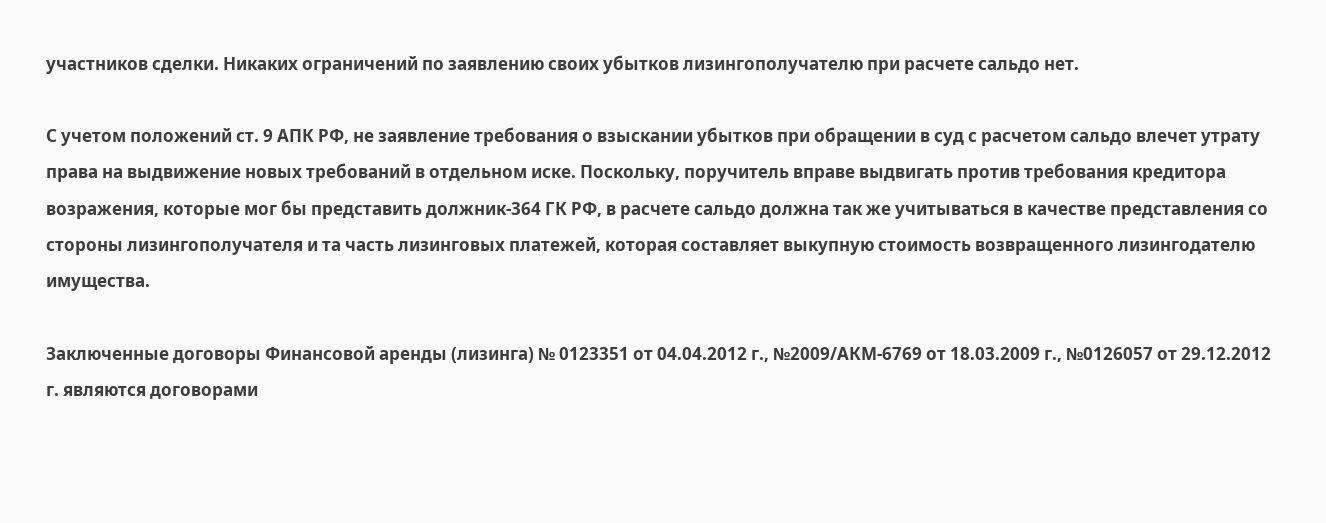участников сделки. Никаких ограничений по заявлению своих убытков лизингополучателю при расчете сальдо нет.

С учетом положений ст. 9 АПК РФ, не заявление требования о взыскании убытков при обращении в суд с расчетом сальдо влечет утрату права на выдвижение новых требований в отдельном иске. Поскольку, поручитель вправе выдвигать против требования кредитора возражения, которые мог бы представить должник-364 ГК РФ, в расчете сальдо должна так же учитываться в качестве представления со стороны лизингополучателя и та часть лизинговых платежей, которая составляет выкупную стоимость возвращенного лизингодателю имущества.

Заключенные договоры Финансовой аренды (лизинга) № 0123351 от 04.04.2012 г., №2009/АКМ-6769 от 18.03.2009 г., №0126057 от 29.12.2012 г. являются договорами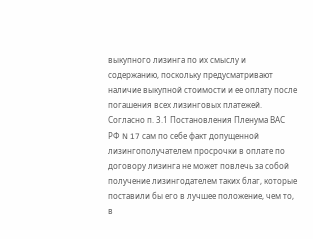выкупного лизинга по их смыслу и содержанию, поскольку предусматривают наличие выкупной стоимости и ее оплату после погашения всех лизинговых платежей. Согласно п. 3.1 Постановления Пленума ВАС РФ N 17 сам по себе факт допущенной лизингополучателем просрочки в оплате по договору лизинга не может повлечь за собой получение лизингодателем таких благ, которые поставили бы его в лучшее положение, чем то, в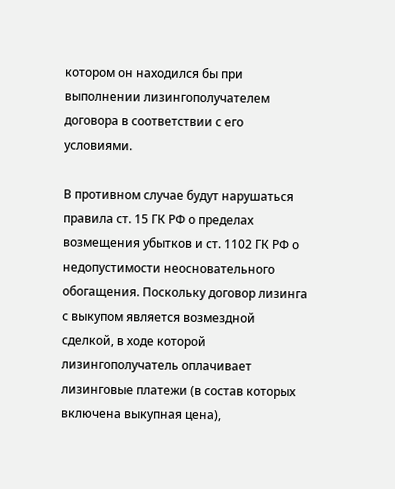котором он находился бы при выполнении лизингополучателем договора в соответствии с его условиями.

В противном случае будут нарушаться правила ст. 15 ГК РФ о пределах возмещения убытков и ст. 1102 ГК РФ о недопустимости неосновательного обогащения. Поскольку договор лизинга с выкупом является возмездной сделкой, в ходе которой лизингополучатель оплачивает лизинговые платежи (в состав которых включена выкупная цена),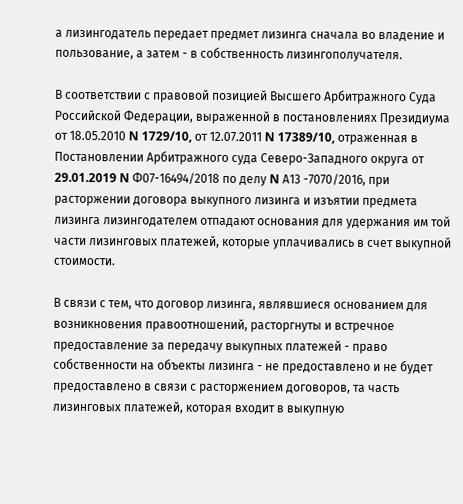а лизингодатель передает предмет лизинга сначала во владение и пользование, а затем - в собственность лизингополучателя.

В соответствии с правовой позицией Высшего Арбитражного Суда Российской Федерации, выраженной в постановлениях Президиума от 18.05.2010 N 1729/10, от 12.07.2011 N 17389/10, отраженная в Постановлении Арбитражного суда Северо-Западного округа от 29.01.2019 N Ф07-16494/2018 по делу N А13 -7070/2016, при расторжении договора выкупного лизинга и изъятии предмета лизинга лизингодателем отпадают основания для удержания им той части лизинговых платежей, которые уплачивались в счет выкупной стоимости.

В связи с тем, что договор лизинга, являвшиеся основанием для возникновения правоотношений, расторгнуты и встречное предоставление за передачу выкупных платежей - право собственности на объекты лизинга - не предоставлено и не будет предоставлено в связи с расторжением договоров, та часть лизинговых платежей, которая входит в выкупную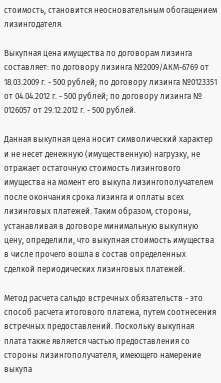стоимость, становится неосновательным обогащением лизингодателя.

Выкупная цена имущества по договорам лизинга составляет: по договору лизинга №2009/АКМ-6769 от 18.03.2009 г. - 500 рублей; по договору лизинга №0123351 от 04.04.2012 г. - 500 рублей; по договору лизинга № 0126057 от 29.12.2012 г. - 500 рублей.

Данная выкупная цена носит символический характер и не несет денежную (имущественную) нагрузку, не отражает остаточную стоимость лизингового имущества на момент его выкупа лизингополучателем после окончания срока лизинга и оплаты всех лизинговых платежей. Таким образом, стороны, устанавливая в договоре минимальную выкупную цену, определили, что выкупная стоимость имущества в числе прочего вошла в состав определенных сделкой периодических лизинговых платежей.

Метод расчета сальдо встречных обязательств - это способ расчета итогового платежа, путем соотнесения встречных предоставлений. Поскольку выкупная плата также является частью предоставления со стороны лизингополучателя, имеющего намерение выкупа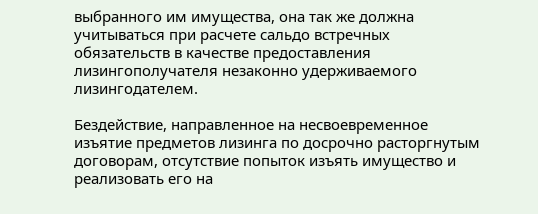выбранного им имущества, она так же должна учитываться при расчете сальдо встречных обязательств в качестве предоставления лизингополучателя незаконно удерживаемого лизингодателем.

Бездействие, направленное на несвоевременное изъятие предметов лизинга по досрочно расторгнутым договорам, отсутствие попыток изъять имущество и реализовать его на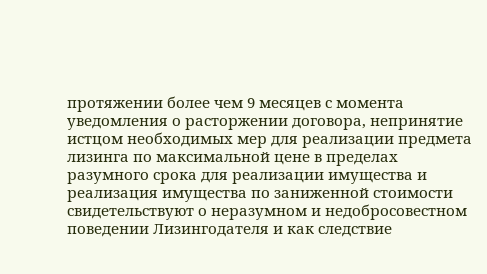протяжении более чем 9 месяцев с момента уведомления о расторжении договора, непринятие истцом необходимых мер для реализации предмета лизинга по максимальной цене в пределах разумного срока для реализации имущества и реализация имущества по заниженной стоимости свидетельствуют о неразумном и недобросовестном поведении Лизингодателя и как следствие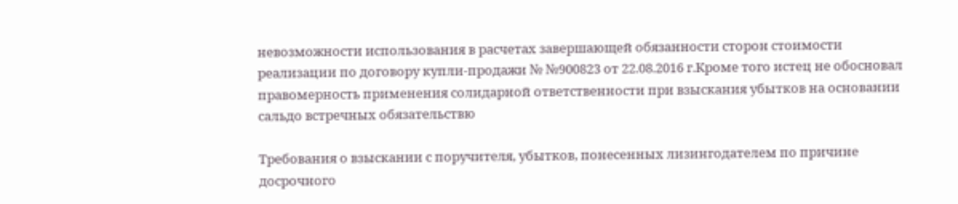невозможности использования в расчетах завершающей обязанности сторон стоимости реализации по договору купли-продажи № №900823 от 22.08.2016 г.Кроме того истец не обосновал правомерность применения солидарной ответственности при взыскания убытков на основании сальдо встречных обязательствю

Требования о взыскании с поручителя, убытков, понесенных лизингодателем по причине досрочного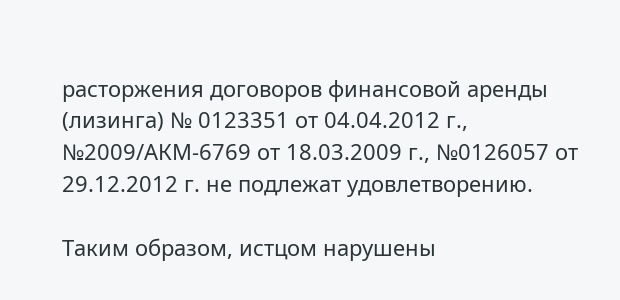расторжения договоров финансовой аренды (лизинга) № 0123351 от 04.04.2012 г., №2009/АКМ-6769 от 18.03.2009 г., №0126057 от 29.12.2012 г. не подлежат удовлетворению.

Таким образом, истцом нарушены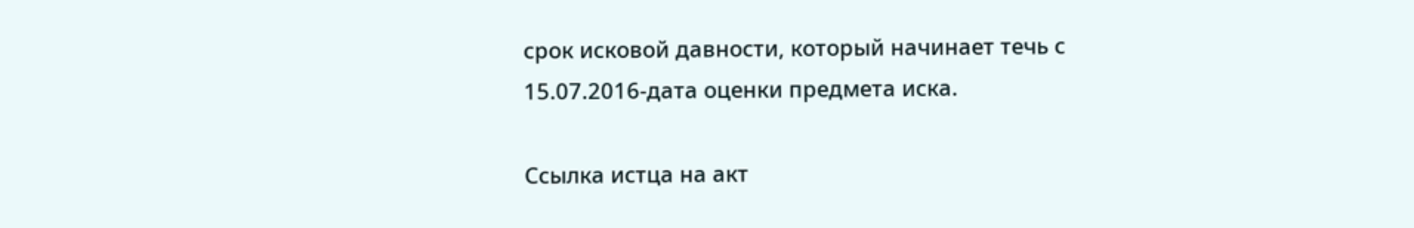срок исковой давности, который начинает течь с 15.07.2016-дата оценки предмета иска.

Ссылка истца на акт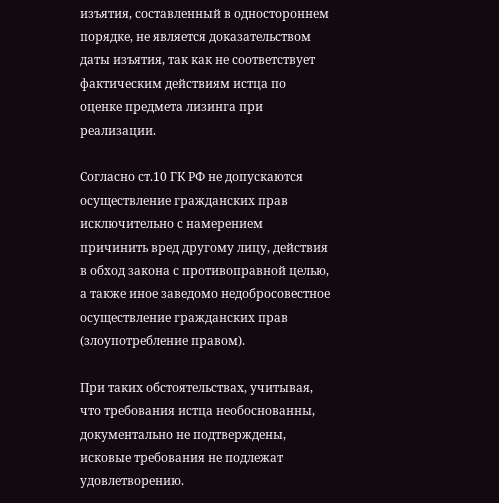изъятия, составленный в одностороннем порядке, не является доказательством даты изъятия, так как не соответствует фактическим действиям истца по оценке предмета лизинга при реализации.

Согласно ст.10 ГК РФ не допускаются осуществление гражданских прав исключительно с намерением причинить вред другому лицу, действия в обход закона с противоправной целью, а также иное заведомо недобросовестное осуществление гражданских прав (злоупотребление правом).

При таких обстоятельствах, учитывая, что требования истца необоснованны, документально не подтверждены, исковые требования не подлежат удовлетворению.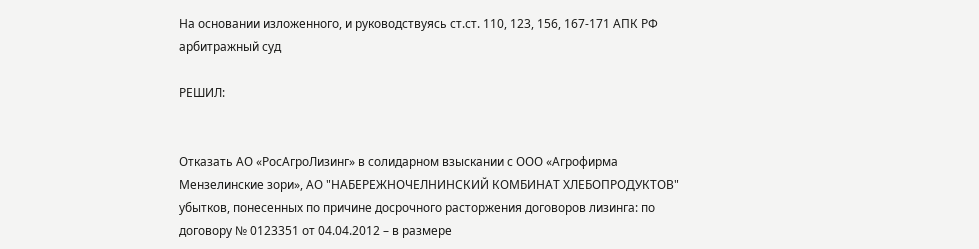На основании изложенного, и руководствуясь ст.ст. 110, 123, 156, 167-171 АПК РФ арбитражный суд

РЕШИЛ:


Отказать АО «РосАгроЛизинг» в солидарном взыскании с ООО «Агрофирма Мензелинские зори», АО "НАБЕРЕЖНОЧЕЛНИНСКИЙ КОМБИНАТ ХЛЕБОПРОДУКТОВ" убытков, понесенных по причине досрочного расторжения договоров лизинга: по договору № 0123351 от 04.04.2012 – в размере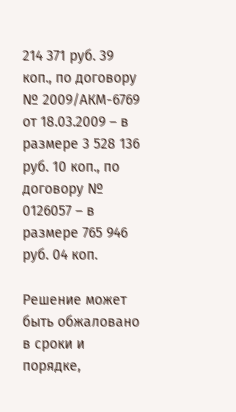214 371 руб. 39 коп., по договору № 2009/АКМ-6769 от 18.03.2009 – в размере 3 528 136 руб. 10 коп., по договору № 0126057 – в размере 765 946 руб. 04 коп.

Решение может быть обжаловано в сроки и порядке,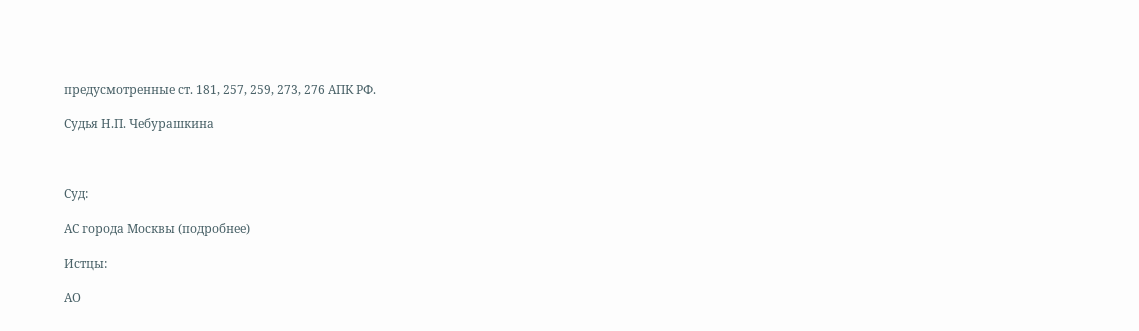предусмотренные ст. 181, 257, 259, 273, 276 АПК РФ.

Судья Н.П. Чебурашкина



Суд:

АС города Москвы (подробнее)

Истцы:

АО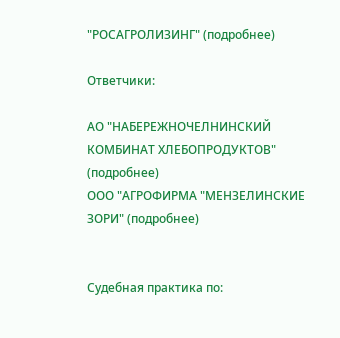"РОСАГРОЛИЗИНГ" (подробнее)

Ответчики:

АО "НАБЕРЕЖНОЧЕЛНИНСКИЙ КОМБИНАТ ХЛЕБОПРОДУКТОВ" (подробнее)
ООО "АГРОФИРМА "МЕНЗЕЛИНСКИЕ ЗОРИ" (подробнее)


Судебная практика по: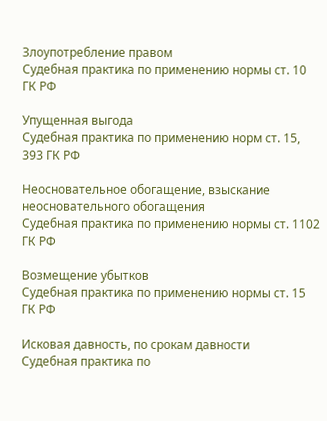Злоупотребление правом
Судебная практика по применению нормы ст. 10 ГК РФ

Упущенная выгода
Судебная практика по применению норм ст. 15, 393 ГК РФ

Неосновательное обогащение, взыскание неосновательного обогащения
Судебная практика по применению нормы ст. 1102 ГК РФ

Возмещение убытков
Судебная практика по применению нормы ст. 15 ГК РФ

Исковая давность, по срокам давности
Судебная практика по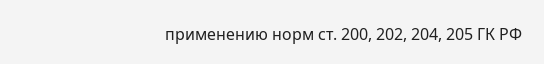применению норм ст. 200, 202, 204, 205 ГК РФ